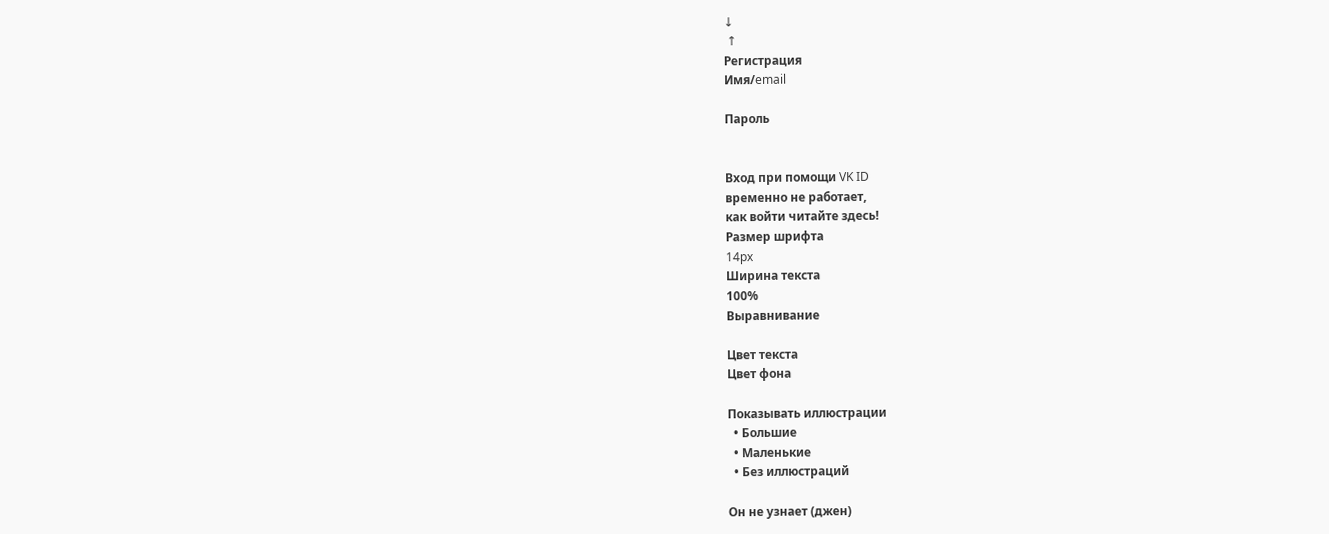↓
 ↑
Регистрация
Имя/email

Пароль


Вход при помощи VK ID
временно не работает,
как войти читайте здесь!
Размер шрифта
14px
Ширина текста
100%
Выравнивание

Цвет текста
Цвет фона

Показывать иллюстрации
  • Большие
  • Маленькие
  • Без иллюстраций

Он не узнает (джен)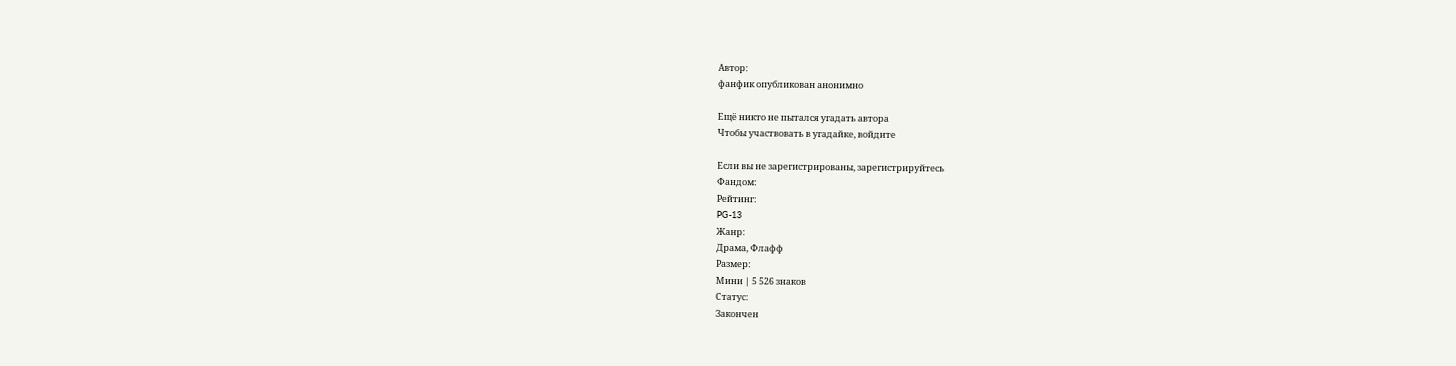Автор:
фанфик опубликован анонимно

Ещё никто не пытался угадать автора
Чтобы участвовать в угадайке, войдите

Если вы не зарегистрированы, зарегистрируйтесь
Фандом:
Рейтинг:
PG-13
Жанр:
Драма, Флафф
Размер:
Мини | 5 526 знаков
Статус:
Закончен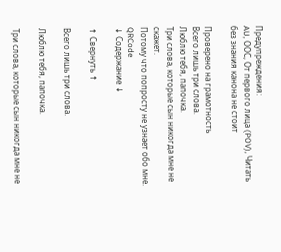Предупреждения:
AU, ООС, От первого лица (POV), Читать без знания канона не стоит

Проверено на грамотность
Всего лишь три слова.
Люблю тебя, папочка.
Три слова, которые сын никогда мне не скажет.
Потому что попросту не узнает обо мне.
QRCode
↓ Содержание ↓

↑ Свернуть ↑

Всего лишь три слова.

Люблю тебя, папочка.

Три слова, которые сын никогда мне не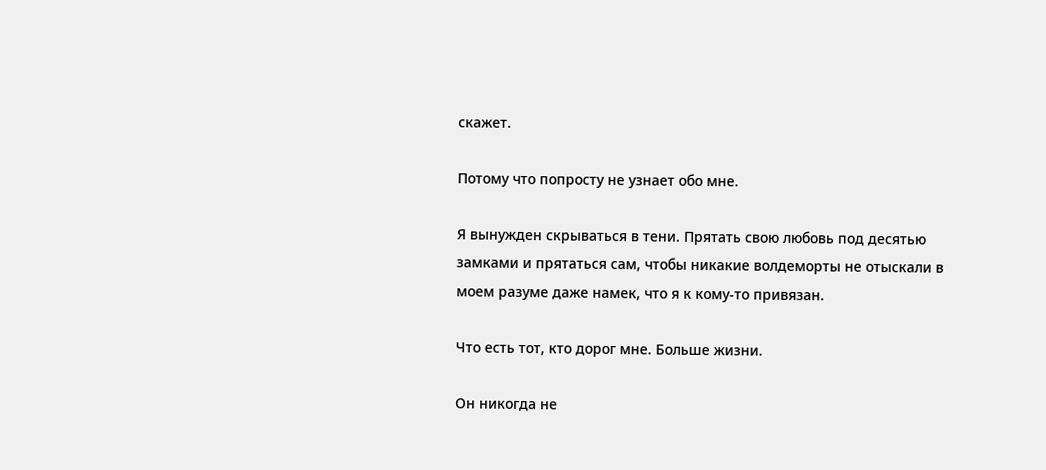скажет.

Потому что попросту не узнает обо мне.

Я вынужден скрываться в тени. Прятать свою любовь под десятью замками и прятаться сам, чтобы никакие волдеморты не отыскали в моем разуме даже намек, что я к кому-то привязан.

Что есть тот, кто дорог мне. Больше жизни.

Он никогда не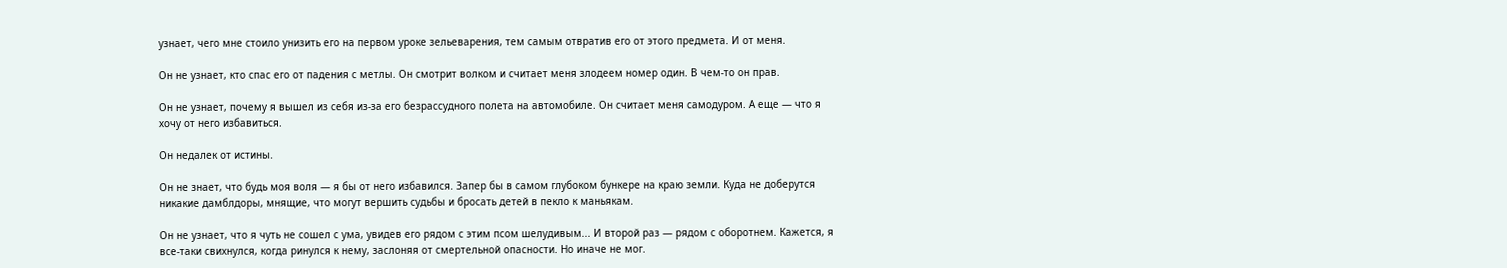узнает, чего мне стоило унизить его на первом уроке зельеварения, тем самым отвратив его от этого предмета. И от меня.

Он не узнает, кто спас его от падения с метлы. Он смотрит волком и считает меня злодеем номер один. В чем-то он прав.

Он не узнает, почему я вышел из себя из-за его безрассудного полета на автомобиле. Он считает меня самодуром. А еще ― что я хочу от него избавиться.

Он недалек от истины.

Он не знает, что будь моя воля ― я бы от него избавился. Запер бы в самом глубоком бункере на краю земли. Куда не доберутся никакие дамблдоры, мнящие, что могут вершить судьбы и бросать детей в пекло к маньякам.

Он не узнает, что я чуть не сошел с ума, увидев его рядом с этим псом шелудивым... И второй раз ― рядом с оборотнем. Кажется, я все-таки свихнулся, когда ринулся к нему, заслоняя от смертельной опасности. Но иначе не мог.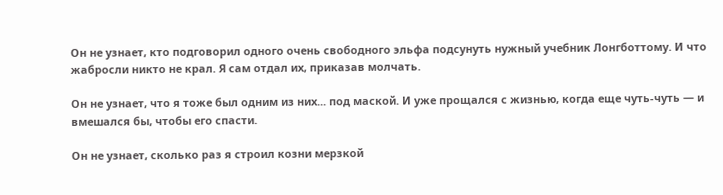Он не узнает, кто подговорил одного очень свободного эльфа подсунуть нужный учебник Лонгботтому. И что жабросли никто не крал. Я сам отдал их, приказав молчать.

Он не узнает, что я тоже был одним из них... под маской. И уже прощался с жизнью, когда еще чуть-чуть ― и вмешался бы, чтобы его спасти.

Он не узнает, сколько раз я строил козни мерзкой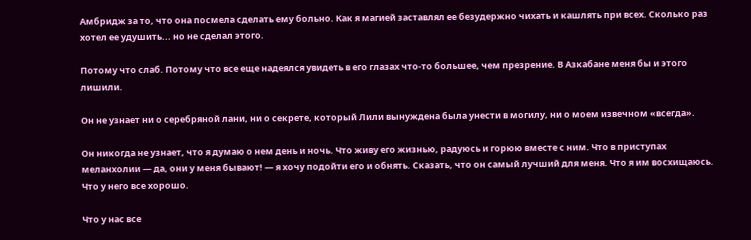Амбридж за то, что она посмела сделать ему больно. Как я магией заставлял ее безудержно чихать и кашлять при всех. Сколько раз хотел ее удушить... но не сделал этого.

Потому что слаб. Потому что все еще надеялся увидеть в его глазах что-то большее, чем презрение. В Азкабане меня бы и этого лишили.

Он не узнает ни о серебряной лани, ни о секрете, который Лили вынуждена была унести в могилу, ни о моем извечном «всегда».

Он никогда не узнает, что я думаю о нем день и ночь. Что живу его жизнью, радуюсь и горюю вместе с ним. Что в приступах меланхолии ― да, они у меня бывают! ― я хочу подойти его и обнять. Сказать, что он самый лучший для меня. Что я им восхищаюсь. Что у него все хорошо.

Что у нас все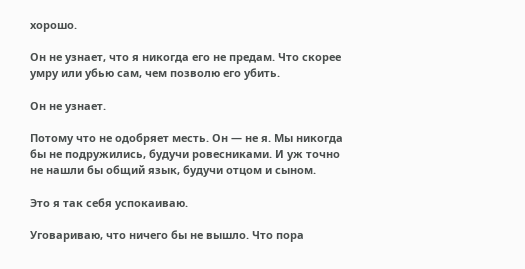хорошо.

Он не узнает, что я никогда его не предам. Что скорее умру или убью сам, чем позволю его убить.

Он не узнает.

Потому что не одобряет месть. Он ― не я. Мы никогда бы не подружились, будучи ровесниками. И уж точно не нашли бы общий язык, будучи отцом и сыном.

Это я так себя успокаиваю.

Уговариваю, что ничего бы не вышло. Что пора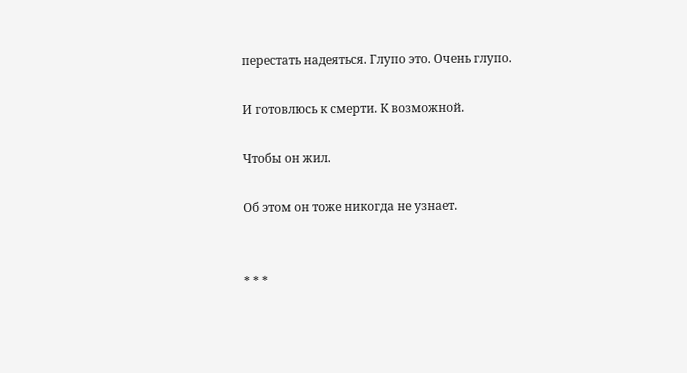перестать надеяться. Глупо это. Очень глупо.

И готовлюсь к смерти. К возможной.

Чтобы он жил.

Об этом он тоже никогда не узнает.


* * *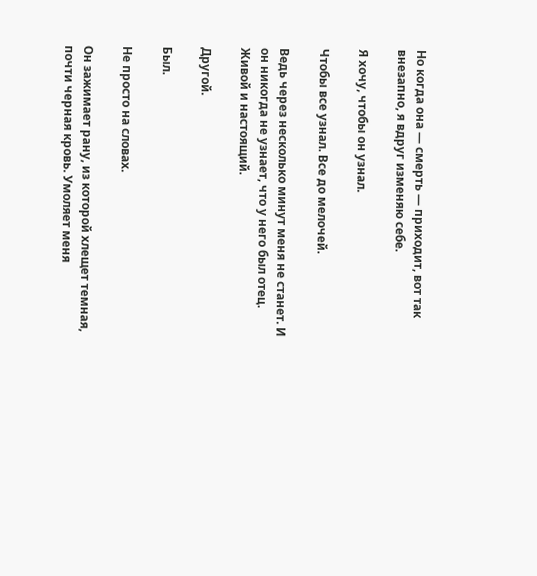Но когда она ― смерть ― приходит, вот так внезапно, я вдруг изменяю себе.

Я хочу, чтобы он узнал.

Чтобы все узнал. Все до мелочей.

Ведь через несколько минут меня не станет. И он никогда не узнает, что у него был отец. Живой и настоящий.

Другой.

Был.

Не просто на словах.

Он зажимает рану, из которой хлещет темная, почти черная кровь. Умоляет меня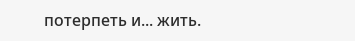потерпеть и... жить.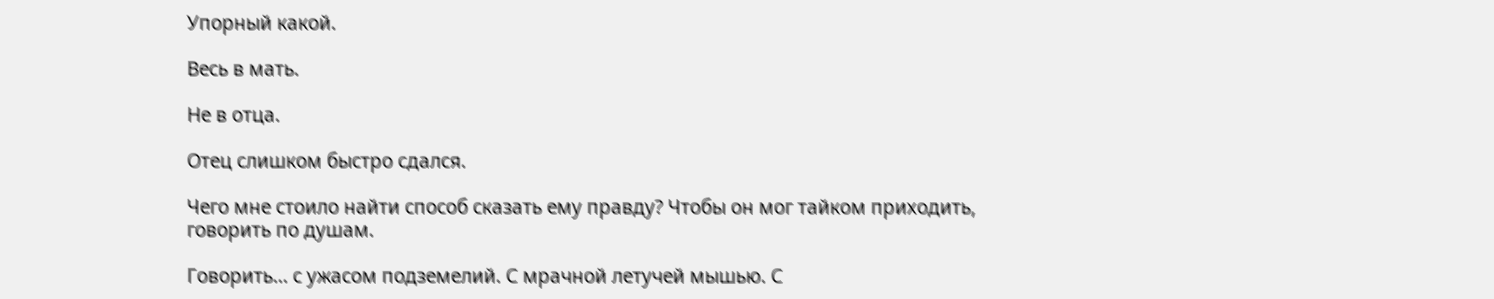Упорный какой.

Весь в мать.

Не в отца.

Отец слишком быстро сдался.

Чего мне стоило найти способ сказать ему правду? Чтобы он мог тайком приходить, говорить по душам.

Говорить... с ужасом подземелий. С мрачной летучей мышью. С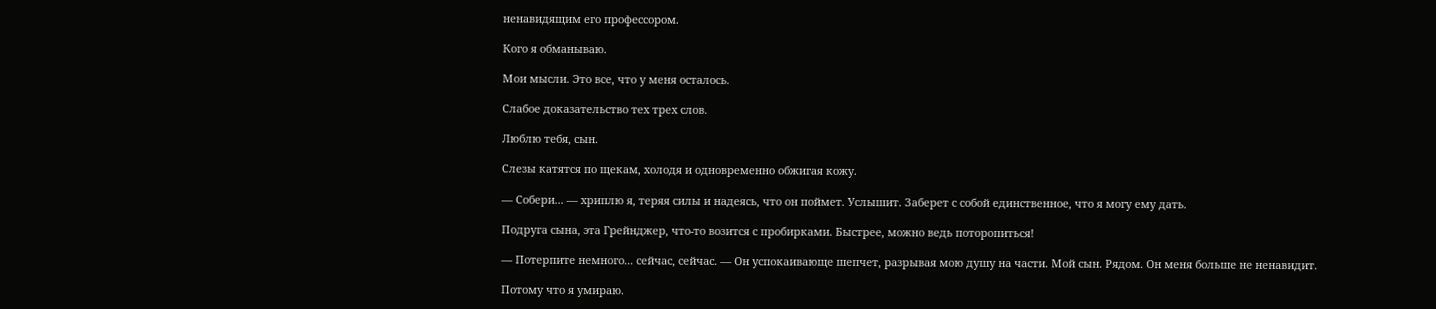ненавидящим его профессором.

Кого я обманываю.

Мои мысли. Это все, что у меня осталось.

Слабое доказательство тех трех слов.

Люблю тебя, сын.

Слезы катятся по щекам, холодя и одновременно обжигая кожу.

― Собери... ― хриплю я, теряя силы и надеясь, что он поймет. Услышит. Заберет с собой единственное, что я могу ему дать.

Подруга сына, эта Грейнджер, что-то возится с пробирками. Быстрее, можно ведь поторопиться!

― Потерпите немного... сейчас, сейчас. ― Он успокаивающе шепчет, разрывая мою душу на части. Мой сын. Рядом. Он меня больше не ненавидит.

Потому что я умираю.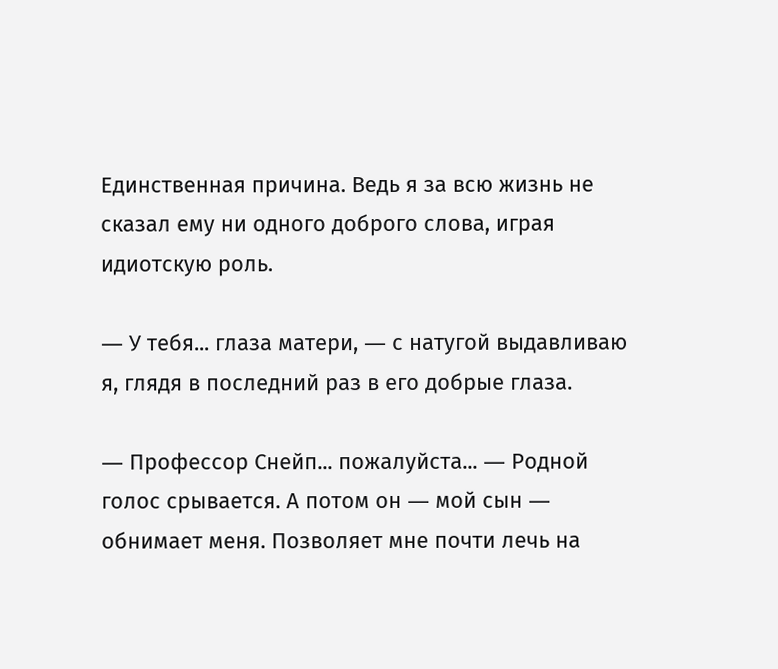Единственная причина. Ведь я за всю жизнь не сказал ему ни одного доброго слова, играя идиотскую роль.

― У тебя... глаза матери, ― с натугой выдавливаю я, глядя в последний раз в его добрые глаза.

― Профессор Снейп... пожалуйста... ― Родной голос срывается. А потом он ― мой сын ― обнимает меня. Позволяет мне почти лечь на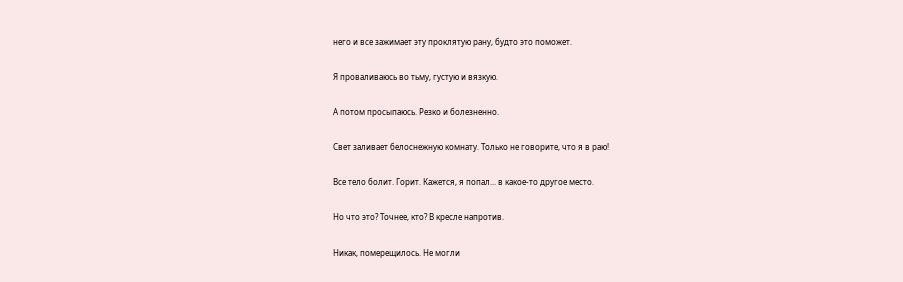него и все зажимает эту проклятую рану, будто это поможет.

Я проваливаюсь во тьму, густую и вязкую.

А потом просыпаюсь. Резко и болезненно.

Свет заливает белоснежную комнату. Только не говорите, что я в раю!

Все тело болит. Горит. Кажется, я попал... в какое-то другое место.

Но что это? Точнее, кто? В кресле напротив.

Никак, померещилось. Не могли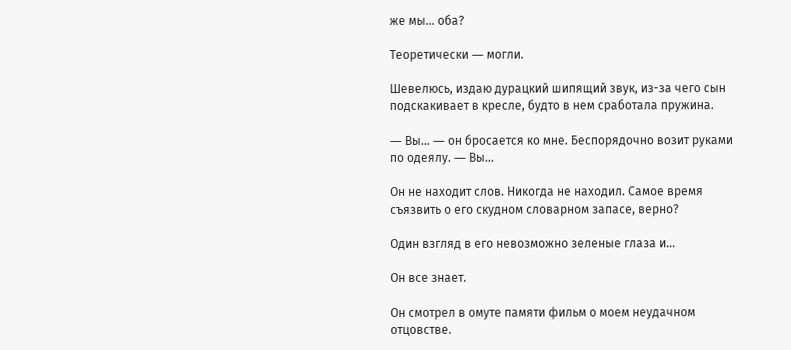же мы... оба?

Теоретически ― могли.

Шевелюсь, издаю дурацкий шипящий звук, из-за чего сын подскакивает в кресле, будто в нем сработала пружина.

― Вы... ― он бросается ко мне. Беспорядочно возит руками по одеялу. ― Вы...

Он не находит слов. Никогда не находил. Самое время съязвить о его скудном словарном запасе, верно?

Один взгляд в его невозможно зеленые глаза и...

Он все знает.

Он смотрел в омуте памяти фильм о моем неудачном отцовстве.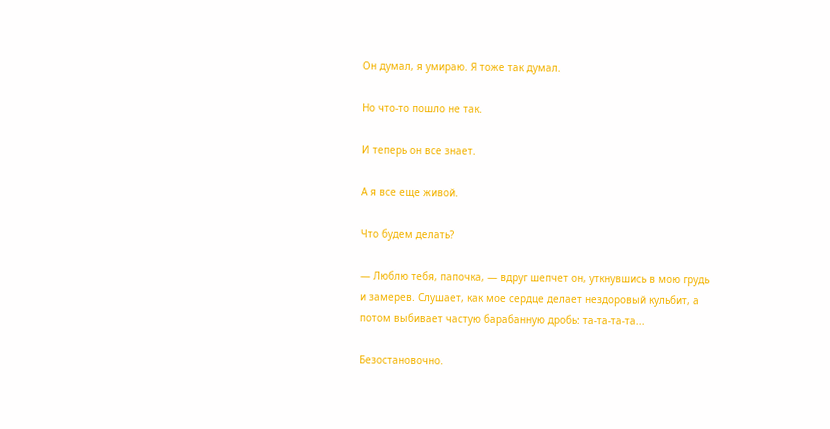Он думал, я умираю. Я тоже так думал.

Но что-то пошло не так.

И теперь он все знает.

А я все еще живой.

Что будем делать?

― Люблю тебя, папочка, ― вдруг шепчет он, уткнувшись в мою грудь и замерев. Слушает, как мое сердце делает нездоровый кульбит, а потом выбивает частую барабанную дробь: та-та-та-та...

Безостановочно.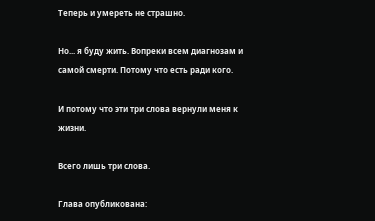Теперь и умереть не страшно.

Но... я буду жить. Вопреки всем диагнозам и самой смерти. Потому что есть ради кого.

И потому что эти три слова вернули меня к жизни.

Всего лишь три слова.

Глава опубликована: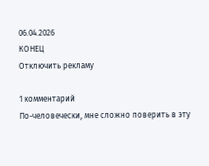06.04.2026
КОНЕЦ
Отключить рекламу

1 комментарий
По-человечески, мне сложно поверить в эту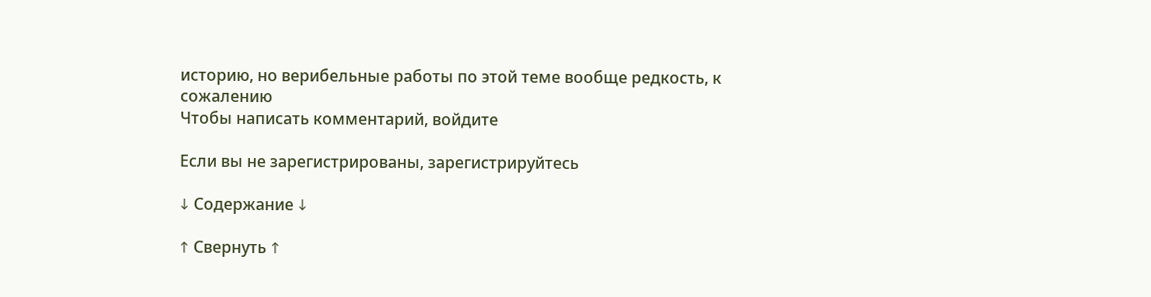историю, но верибельные работы по этой теме вообще редкость, к сожалению
Чтобы написать комментарий, войдите

Если вы не зарегистрированы, зарегистрируйтесь

↓ Содержание ↓

↑ Свернуть ↑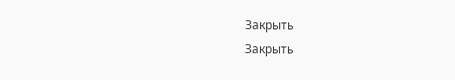Закрыть
Закрыть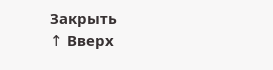Закрыть
↑ Вверх